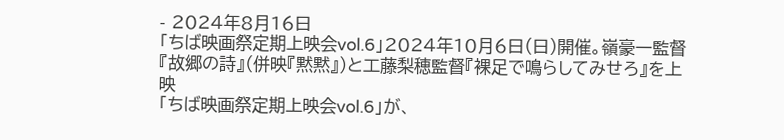- 2024年8月16日
「ちば映画祭定期上映会vol.6」2024年10月6日(日)開催。嶺豪一監督『故郷の詩』(併映『黙黙』)と工藤梨穂監督『裸足で鳴らしてみせろ』を上映
「ちば映画祭定期上映会vol.6」が、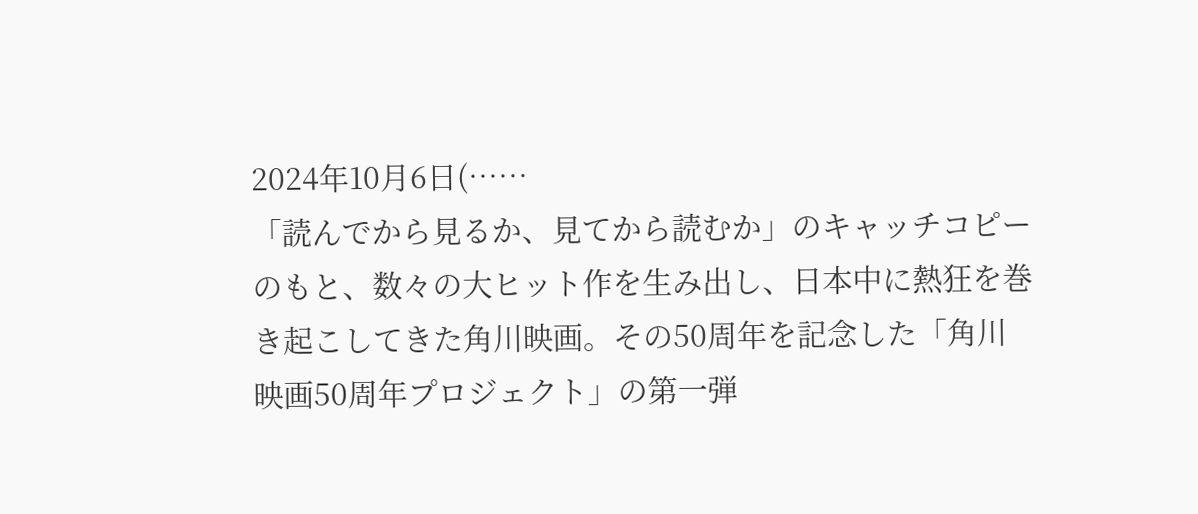2024年10月6日(……
「読んでから見るか、見てから読むか」のキャッチコピーのもと、数々の大ヒット作を生み出し、日本中に熱狂を巻き起こしてきた角川映画。その50周年を記念した「角川映画50周年プロジェクト」の第一弾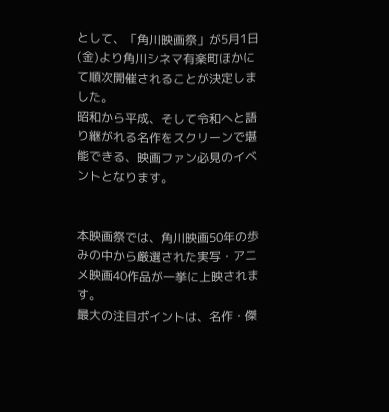として、「角川映画祭」が5月1日(金)より角川シネマ有楽町ほかにて順次開催されることが決定しました。
昭和から平成、そして令和へと語り継がれる名作をスクリーンで堪能できる、映画ファン必見のイベントとなります。


本映画祭では、角川映画50年の歩みの中から厳選された実写・アニメ映画40作品が一挙に上映されます。
最大の注目ポイントは、名作・傑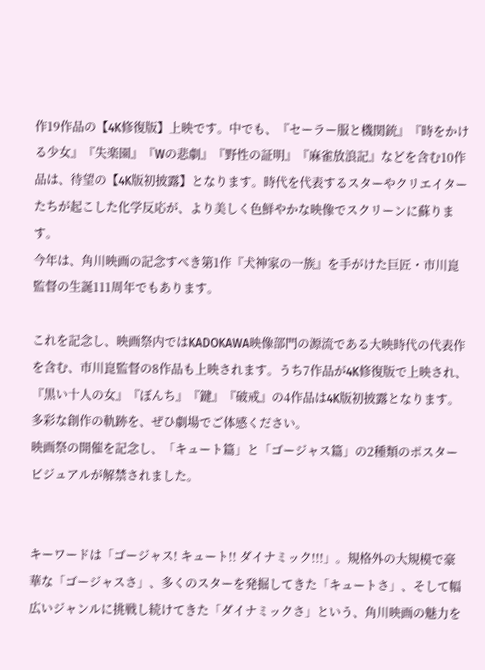作19作品の【4K修復版】上映です。中でも、『セーラー服と機関銃』『時をかける少女』『失楽園』『Wの悲劇』『野性の証明』『麻雀放浪記』などを含む10作品は、待望の【4K版初披露】となります。時代を代表するスターやクリエイターたちが起こした化学反応が、より美しく色鮮やかな映像でスクリーンに蘇ります。
今年は、角川映画の記念すべき第1作『犬神家の一族』を手がけた巨匠・市川崑監督の生誕111周年でもあります。

これを記念し、映画祭内ではKADOKAWA映像部門の源流である大映時代の代表作を含む、市川崑監督の8作品も上映されます。うち7作品が4K修復版で上映され、『黒い十人の女』『ぼんち』『鍵』『破戒』の4作品は4K版初披露となります。多彩な創作の軌跡を、ぜひ劇場でご体感ください。
映画祭の開催を記念し、「キュート篇」と「ゴージャス篇」の2種類のポスタービジュアルが解禁されました。


キーワードは「ゴージャス! キュート!! ダイナミック!!!」。規格外の大規模で豪華な「ゴージャスさ」、多くのスターを発掘してきた「キュートさ」、そして幅広いジャンルに挑戦し続けてきた「ダイナミックさ」という、角川映画の魅力を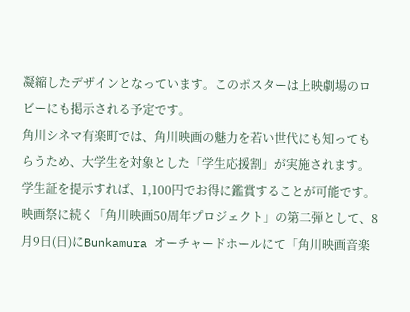凝縮したデザインとなっています。このポスターは上映劇場のロビーにも掲示される予定です。
角川シネマ有楽町では、角川映画の魅力を若い世代にも知ってもらうため、大学生を対象とした「学生応援割」が実施されます。学生証を提示すれば、1,100円でお得に鑑賞することが可能です。
映画祭に続く「角川映画50周年プロジェクト」の第二弾として、8月9日(日)にBunkamura オーチャードホールにて「角川映画音楽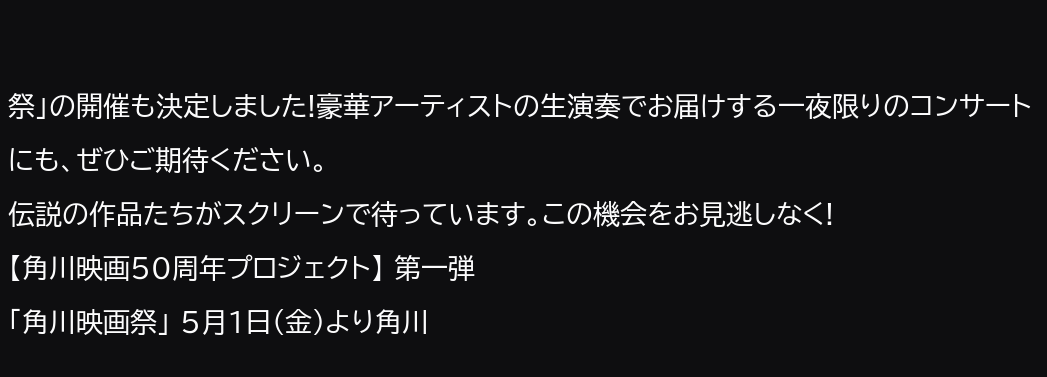祭」の開催も決定しました!豪華アーティストの生演奏でお届けする一夜限りのコンサートにも、ぜひご期待ください。
伝説の作品たちがスクリーンで待っています。この機会をお見逃しなく!
【角川映画50周年プロジェクト】 第一弾
「角川映画祭」 5月1日(金)より角川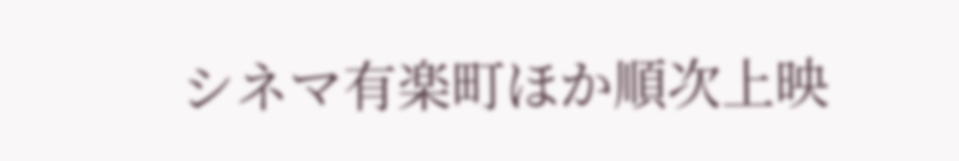シネマ有楽町ほか順次上映